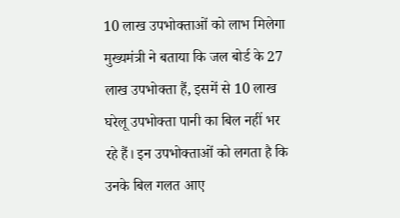10 लाख उपभोक्ताओं को लाभ मिलेगा
मुख्यमंत्री ने बताया कि जल बोर्ड के 27 लाख उपभोक्ता हैं, इसमें से 10 लाख घरेलू उपभोक्ता पानी का बिल नहीं भर रहे हैं। इन उपभोक्ताओं को लगता है कि उनके बिल गलत आए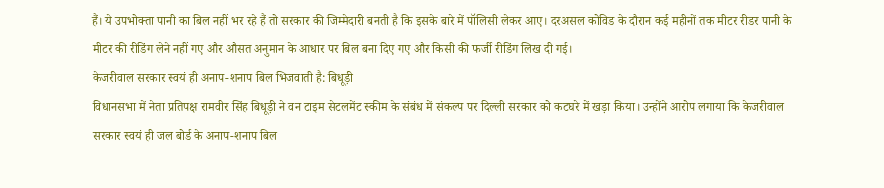हैं। ये उपभोक्ता पानी का बिल नहीं भर रहे हैं तो सरकार की जिम्मेदारी बनती है कि इसके बारे में पॉलिसी लेकर आए। दरअसल कोविड के दौरान कई महीनों तक मीटर रीडर पानी के मीटर की रीडिंग लेने नहीं गए और औसत अनुमान के आधार पर बिल बना दिए गए और किसी की फर्जी रीडिंग लिख दी गई।
केजरीवाल सरकार स्वयं ही अनाप-शनाप बिल भिजवाती है: बिधूड़ी
विधानसभा में नेता प्रतिपक्ष रामवीर सिंह बिधूड़ी ने वन टाइम सेटलमेंट स्कीम के संबंध में संकल्प पर दिल्ली सरकार को कटघरे में खड़ा किया। उन्होंने आरोप लगाया कि केजरीवाल सरकार स्वयं ही जल बोर्ड के अनाप-शनाप बिल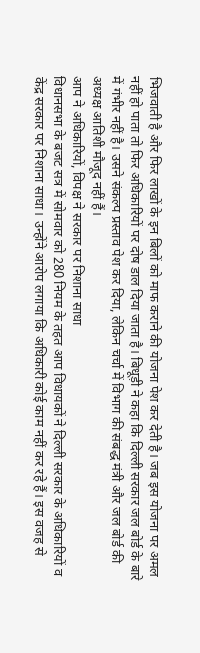भिजवाती है और फिर लाखों के इन बिलों को माफ कराने की योजना पेश कर देती है। जब इस योजना पर अमल नहीं हो पाता तो फिर अधिकारियों पर दोष डाल दिया जाता है। बिधूड़ी ने कहा कि दिल्ली सरकार जल बोर्ड के बारे में गंभीर नहीं है। उसने संकल्प प्रस्ताव पेश कर दिया, लेकिन चर्चा में विभाग की संबद्ध मंत्री और जल बोर्ड की अध्यक्ष आतिशी मौजूद नहीं हैं।
आप ने अधिकारियों, विपक्ष ने सरकार पर निशाना साधा
विधानसभा के बजट सत्र में सोमवार को 280 नियम के तहत आप विधायकों ने दिल्ली सरकार के अधिकारियों व केंद्र सरकार पर निशाना साधा। उन्होंने आरोप लगाया कि अधिकारी कोई काम नहीं कर रहे हैं। इस वजह से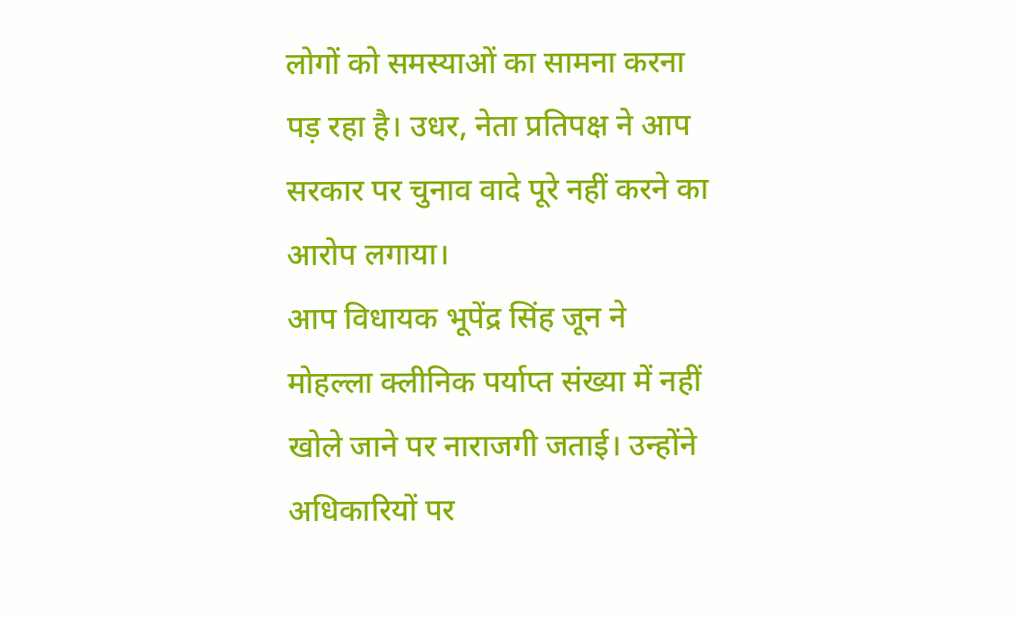लोगों को समस्याओं का सामना करना पड़ रहा है। उधर, नेता प्रतिपक्ष ने आप सरकार पर चुनाव वादे पूरे नहीं करने का आरोप लगाया।
आप विधायक भूपेंद्र सिंह जून ने मोहल्ला क्लीनिक पर्याप्त संख्या में नहीं खोले जाने पर नाराजगी जताई। उन्होंने अधिकारियों पर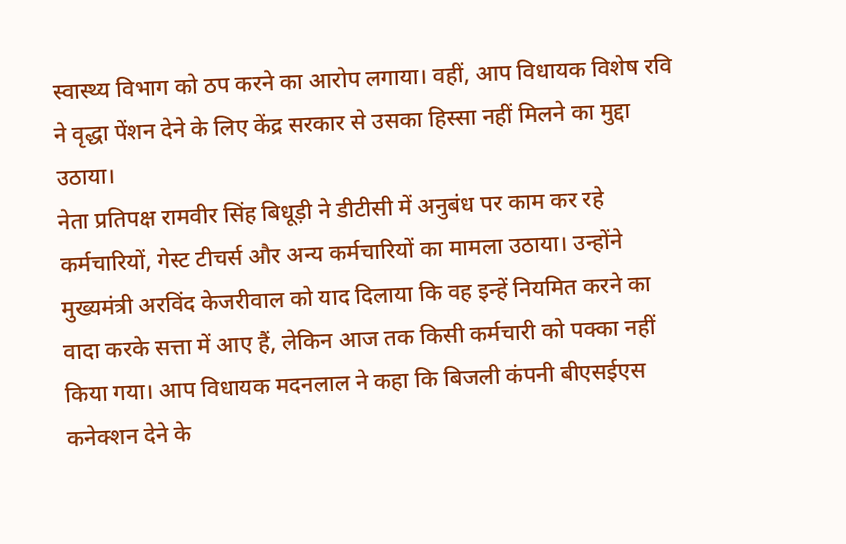स्वास्थ्य विभाग को ठप करने का आरोप लगाया। वहीं, आप विधायक विशेष रवि ने वृद्धा पेंशन देने के लिए केंद्र सरकार से उसका हिस्सा नहीं मिलने का मुद्दा उठाया।
नेता प्रतिपक्ष रामवीर सिंह बिधूड़ी ने डीटीसी में अनुबंध पर काम कर रहे कर्मचारियों, गेस्ट टीचर्स और अन्य कर्मचारियों का मामला उठाया। उन्होंने मुख्यमंत्री अरविंद केजरीवाल को याद दिलाया कि वह इन्हें नियमित करने का वादा करके सत्ता में आए हैं, लेकिन आज तक किसी कर्मचारी को पक्का नहीं किया गया। आप विधायक मदनलाल ने कहा कि बिजली कंपनी बीएसईएस कनेक्शन देने के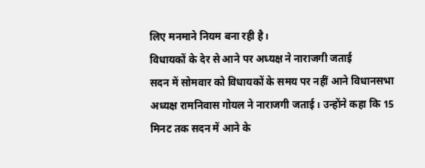लिए मनमाने नियम बना रही है।
विधायकों के देर से आने पर अध्यक्ष ने नाराजगी जताई
सदन में सोमवार को विधायकों के समय पर नहीं आने विधानसभा अध्यक्ष रामनिवास गोयल ने नाराजगी जताई। उन्होंने कहा कि 15 मिनट तक सदन में आने के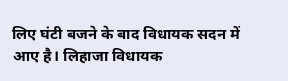लिए घंटी बजने के बाद विधायक सदन में आए है। लिहाजा विधायक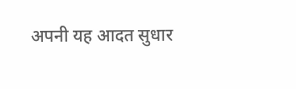अपनी यह आदत सुधार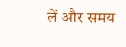लें और समय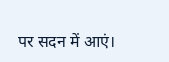पर सदन में आएं।